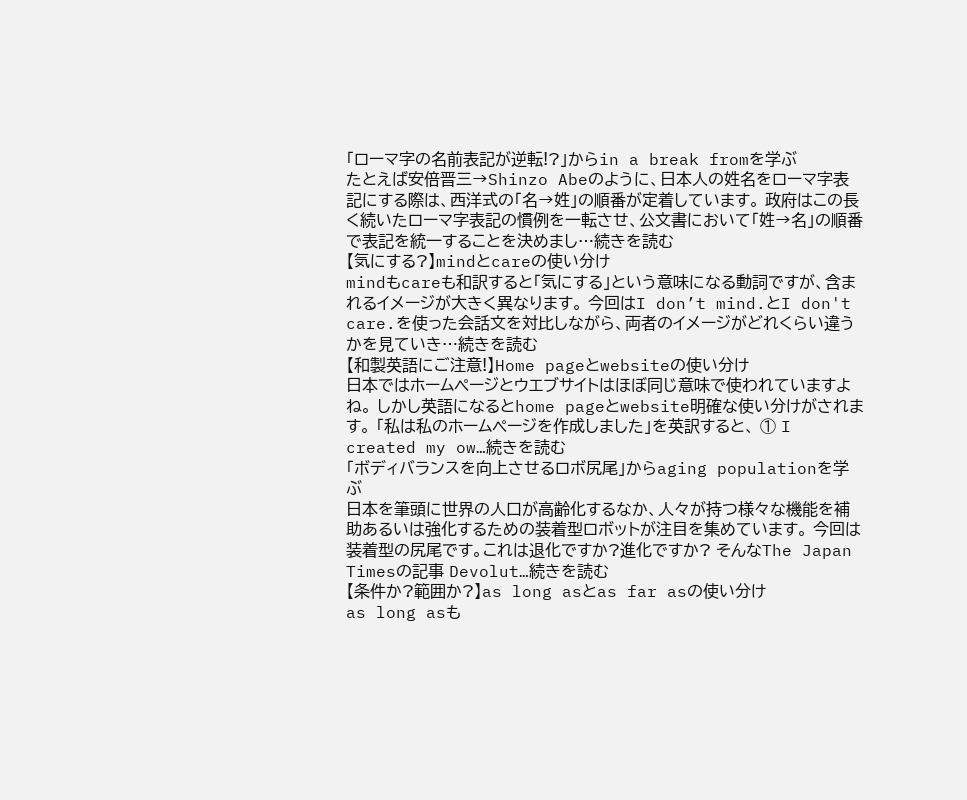「ローマ字の名前表記が逆転!?」からin a break fromを学ぶ
たとえば安倍晋三→Shinzo Abeのように、日本人の姓名をローマ字表記にする際は、西洋式の「名→姓」の順番が定着しています。 政府はこの長く続いたローマ字表記の慣例を一転させ、公文書において「姓→名」の順番で表記を統一することを決めまし…続きを読む
【気にする?】mindとcareの使い分け
mindもcareも和訳すると「気にする」という意味になる動詞ですが、含まれるイメージが大きく異なります。 今回はI don’t mind.とI don't care.を使った会話文を対比しながら、両者のイメージがどれくらい違うかを見ていき…続きを読む
【和製英語にご注意!】Home pageとwebsiteの使い分け
日本ではホームページとウエブサイトはほぼ同じ意味で使われていますよね。 しかし英語になるとhome pageとwebsite明確な使い分けがされます。 「私は私のホームページを作成しました」を英訳すると、 ① I created my ow…続きを読む
「ボディバランスを向上させるロボ尻尾」からaging populationを学ぶ
日本を筆頭に世界の人口が高齢化するなか、人々が持つ様々な機能を補助あるいは強化するための装着型ロボットが注目を集めています。 今回は装着型の尻尾です。これは退化ですか?進化ですか? そんなThe Japan Timesの記事 Devolut…続きを読む
【条件か?範囲か?】as long asとas far asの使い分け
as long asも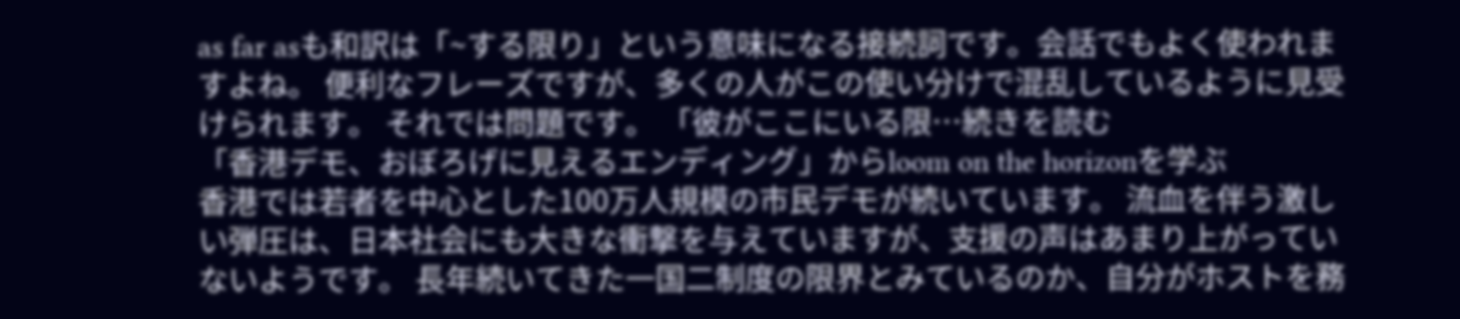as far asも和訳は「~する限り」という意味になる接続詞です。会話でもよく使われますよね。 便利なフレーズですが、多くの人がこの使い分けで混乱しているように見受けられます。 それでは問題です。 「彼がここにいる限…続きを読む
「香港デモ、おぼろげに見えるエンディング」からloom on the horizonを学ぶ
香港では若者を中心とした100万人規模の市民デモが続いています。 流血を伴う激しい弾圧は、日本社会にも大きな衝撃を与えていますが、支援の声はあまり上がっていないようです。 長年続いてきた一国二制度の限界とみているのか、自分がホストを務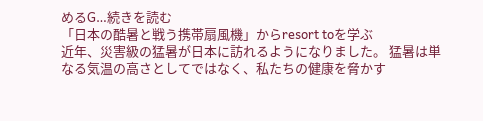めるG…続きを読む
「日本の酷暑と戦う携帯扇風機」からresort toを学ぶ
近年、災害級の猛暑が日本に訪れるようになりました。 猛暑は単なる気温の高さとしてではなく、私たちの健康を脅かす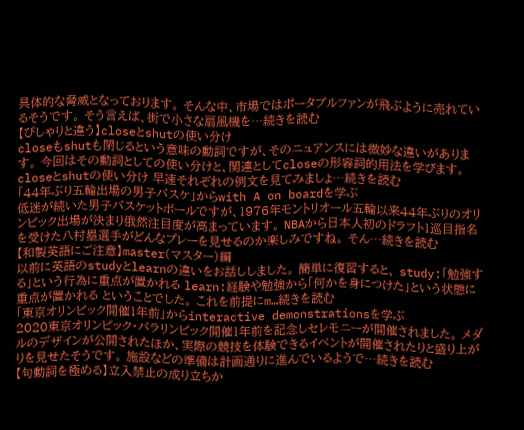具体的な脅威となっております。 そんな中、市場ではポータブルファンが飛ぶように売れているそうです。 そう言えば、街で小さな扇風機を…続きを読む
【ぴしゃりと違う】closeとshutの使い分け
closeもshutも閉じるという意味の動詞ですが、そのニュアンスには微妙な違いがあります。 今回はその動詞としての使い分けと、関連としてcloseの形容詞的用法を学びます。 closeとshutの使い分け 早速それぞれの例文を見てみましょ…続きを読む
「44年ぶり五輪出場の男子バスケ」からwith A on boardを学ぶ
低迷が続いた男子バスケットボールですが、1976年モントリオール五輪以来44年ぶりのオリンピック出場が決まり俄然注目度が高まっています。 NBAから日本人初のドラフト1巡目指名を受けた八村塁選手がどんなプレーを見せるのか楽しみですね。 そん…続きを読む
【和製英語にご注意】master(マスター)編
以前に英語のstudyとlearnの違いをお話ししました。 簡単に復習すると、 study:「勉強する」という行為に重点が置かれる learn:経験や勉強から「何かを身につけた」という状態に重点が置かれる ということでした。 これを前提にm…続きを読む
「東京オリンピック開催1年前」からinteractive demonstrationsを学ぶ
2020東京オリンピック・パラリンピック開催1年前を記念しセレモニーが開催されました。 メダルのデザインが公開されたほか、実際の競技を体験できるイベントが開催されたりと盛り上がりを見せたそうです。 施設などの準備は計画通りに進んでいるようで…続きを読む
【句動詞を極める】立入禁止の成り立ちか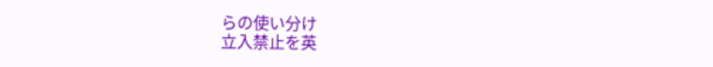らの使い分け
立入禁止を英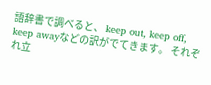語辞書で調べると、 keep out, keep off, keep awayなどの訳がでてきます。 それぞれ立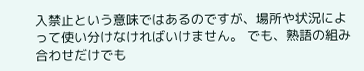入禁止という意味ではあるのですが、場所や状況によって使い分けなければいけません。 でも、熟語の組み合わせだけでも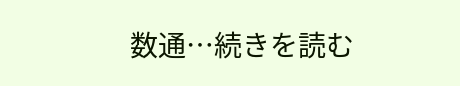数通…続きを読む